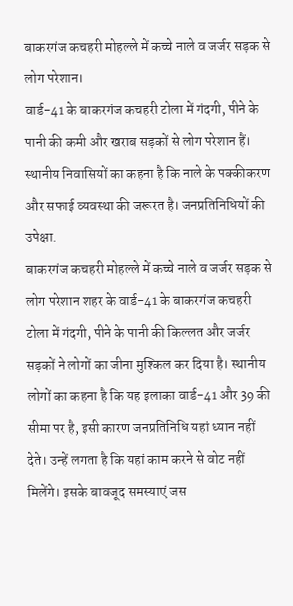बाकरगंज कचहरी मोहल्ले में कच्चे नाले व जर्जर सड़क से लोग परेशान।
वार्ड-41 के बाकरगंज कचहरी टोला में गंदगी, पीने के पानी की कमी और खराब सड़कों से लोग परेशान हैं। स्थानीय निवासियों का कहना है कि नाले के पक्कीकरण और सफाई व्यवस्था की जरूरत है। जनप्रतिनिधियों की उपेक्षा.
बाकरगंज कचहरी मोहल्ले में कच्चे नाले व जर्जर सड़क से लोग परेशान शहर के वार्ड-41 के बाकरगंज कचहरी टोला में गंदगी, पीने के पानी की किल्लत और जर्जर सड़कों ने लोगों का जीना मुश्किल कर दिया है। स्थानीय लोगों का कहना है कि यह इलाका वार्ड-41 और 39 की सीमा पर है, इसी कारण जनप्रतिनिधि यहां ध्यान नहीं देते। उन्हें लगता है कि यहां काम करने से वोट नहीं मिलेंगे। इसके बावजूद समस्याएं जस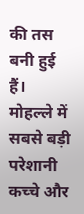की तस बनी हुई हैं। मोहल्ले में सबसे बड़ी परेशानी कच्चे और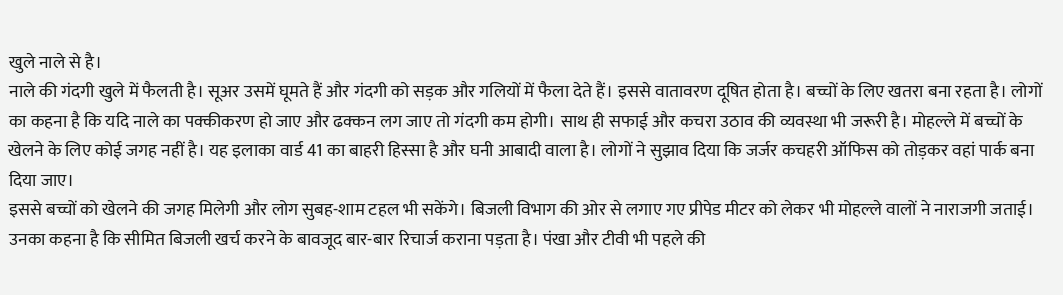खुले नाले से है।
नाले की गंदगी खुले में फैलती है। सूअर उसमें घूमते हैं और गंदगी को सड़क और गलियों में फैला देते हैं। इससे वातावरण दूषित होता है। बच्चों के लिए खतरा बना रहता है। लोगों का कहना है कि यदि नाले का पक्कीकरण हो जाए और ढक्कन लग जाए तो गंदगी कम होगी। साथ ही सफाई और कचरा उठाव की व्यवस्था भी जरूरी है। मोहल्ले में बच्चों के खेलने के लिए कोई जगह नहीं है। यह इलाका वार्ड 41 का बाहरी हिस्सा है और घनी आबादी वाला है। लोगों ने सुझाव दिया कि जर्जर कचहरी ऑफिस को तोड़कर वहां पार्क बना दिया जाए।
इससे बच्चों को खेलने की जगह मिलेगी और लोग सुबह-शाम टहल भी सकेंगे। बिजली विभाग की ओर से लगाए गए प्रीपेड मीटर को लेकर भी मोहल्ले वालों ने नाराजगी जताई। उनका कहना है कि सीमित बिजली खर्च करने के बावजूद बार-बार रिचार्ज कराना पड़ता है। पंखा और टीवी भी पहले की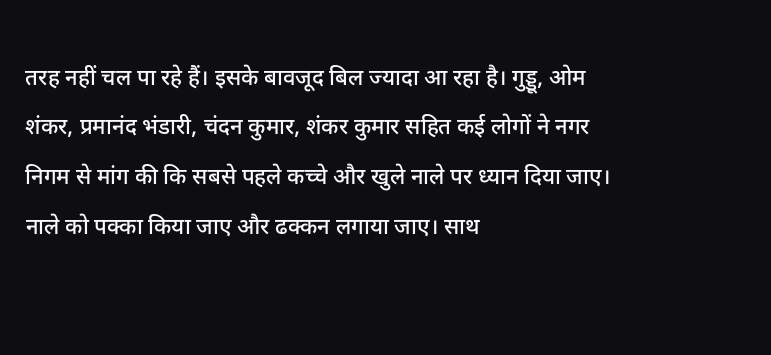तरह नहीं चल पा रहे हैं। इसके बावजूद बिल ज्यादा आ रहा है। गुड्डू, ओम शंकर, प्रमानंद भंडारी, चंदन कुमार, शंकर कुमार सहित कई लोगों ने नगर निगम से मांग की कि सबसे पहले कच्चे और खुले नाले पर ध्यान दिया जाए। नाले को पक्का किया जाए और ढक्कन लगाया जाए। साथ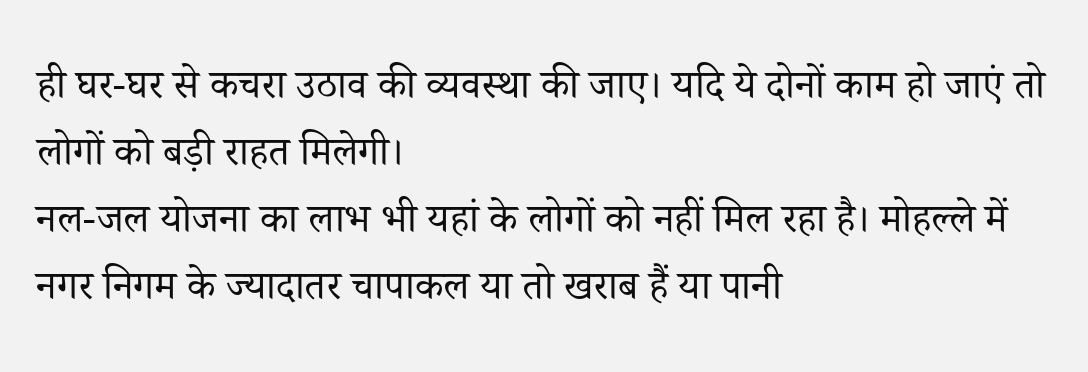ही घर-घर से कचरा उठाव की व्यवस्था की जाए। यदि ये दोनों काम हो जाएं तो लोगों को बड़ी राहत मिलेगी।
नल-जल योजना का लाभ भी यहां के लोगों को नहीं मिल रहा है। मोहल्ले में नगर निगम के ज्यादातर चापाकल या तो खराब हैं या पानी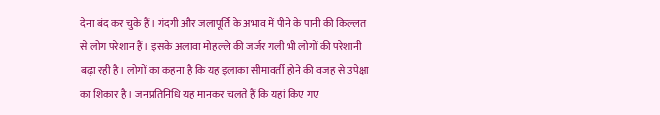देना बंद कर चुके हैं। गंदगी और जलापूर्ति के अभाव में पीने के पानी की किल्लत से लोग परेशान हैं। इसके अलावा मोहल्ले की जर्जर गली भी लोगों की परेशानी बढ़ा रही है। लोगों का कहना है कि यह इलाका सीमावर्ती होने की वजह से उपेक्षा का शिकार है। जनप्रतिनिधि यह मानकर चलते हैं कि यहां किए गए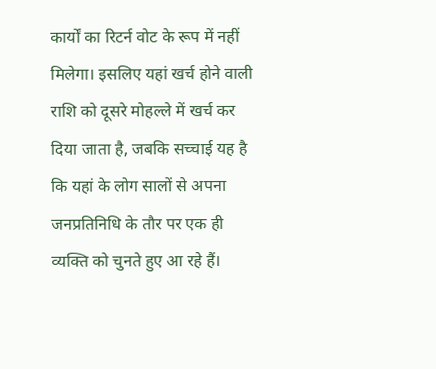कार्यों का रिटर्न वोट के रूप में नहीं मिलेगा। इसलिए यहां खर्च होने वाली राशि को दूसरे मोहल्ले में खर्च कर दिया जाता है, जबकि सच्चाई यह है कि यहां के लोग सालों से अपना जनप्रतिनिधि के तौर पर एक ही व्यक्ति को चुनते हुए आ रहे हैं।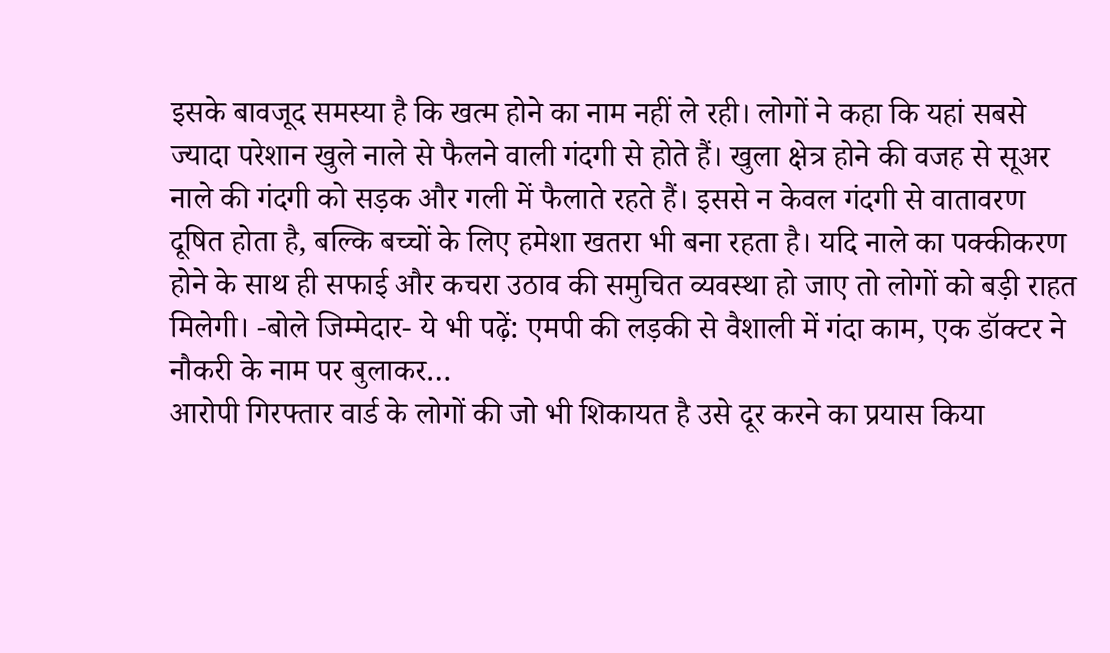इसके बावजूद समस्या है कि खत्म होने का नाम नहीं ले रही। लोगों ने कहा कि यहां सबसे ज्यादा परेशान खुले नाले से फैलने वाली गंदगी से होते हैं। खुला क्षेत्र होने की वजह से सूअर नाले की गंदगी को सड़क और गली में फैलाते रहते हैं। इससे न केवल गंदगी से वातावरण दूषित होता है, बल्कि बच्चों के लिए हमेशा खतरा भी बना रहता है। यदि नाले का पक्कीकरण होने के साथ ही सफाई और कचरा उठाव की समुचित व्यवस्था हो जाए तो लोगों को बड़ी राहत मिलेगी। -बोले जिम्मेदार- ये भी पढ़ें: एमपी की लड़की से वैशाली में गंदा काम, एक डॉक्टर ने नौकरी के नाम पर बुलाकर…
आरोपी गिरफ्तार वार्ड के लोगों की जो भी शिकायत है उसे दूर करने का प्रयास किया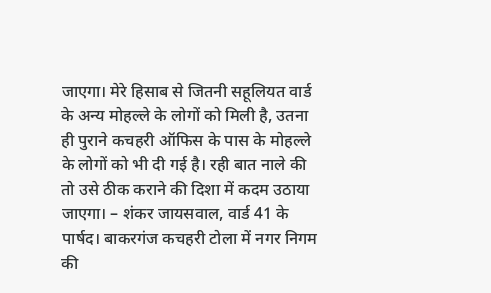जाएगा। मेरे हिसाब से जितनी सहूलियत वार्ड के अन्य मोहल्ले के लोगों को मिली है, उतना ही पुराने कचहरी ऑफिस के पास के मोहल्ले के लोगों को भी दी गई है। रही बात नाले की तो उसे ठीक कराने की दिशा में कदम उठाया जाएगा। – शंकर जायसवाल, वार्ड 41 के पार्षद। बाकरगंज कचहरी टोला में नगर निगम की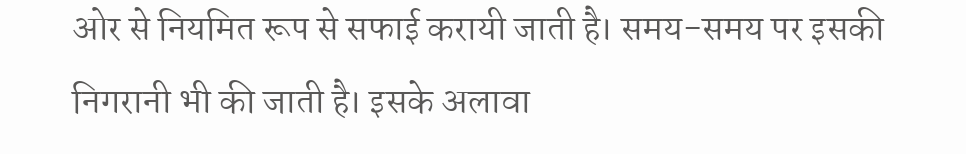ओर से नियमित रूप से सफाई करायी जाती है। समय-समय पर इसकी निगरानी भी की जाती है। इसके अलावा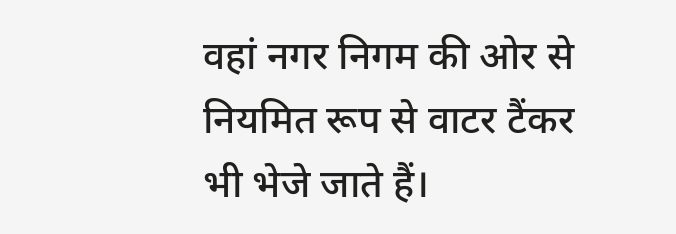वहां नगर निगम की ओर से नियमित रूप से वाटर टैंकर भी भेजे जाते हैं।